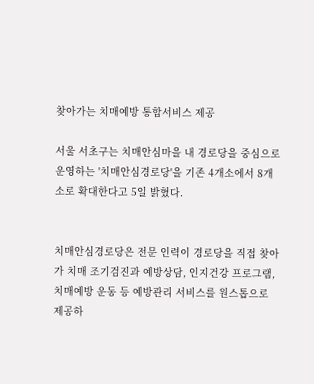찾아가는 치매예방 통합서비스 제공

서울 서초구는 치매안심마을 내 경로당을 중심으로 운영하는 '치매안심경로당'을 기존 4개소에서 8개소로 확대한다고 5일 밝혔다.


치매안심경로당은 전문 인력이 경로당을 직접 찾아가 치매 조기검진과 예방상담, 인지건강 프로그램, 치매예방 운동 등 예방관리 서비스를 원스톱으로 제공하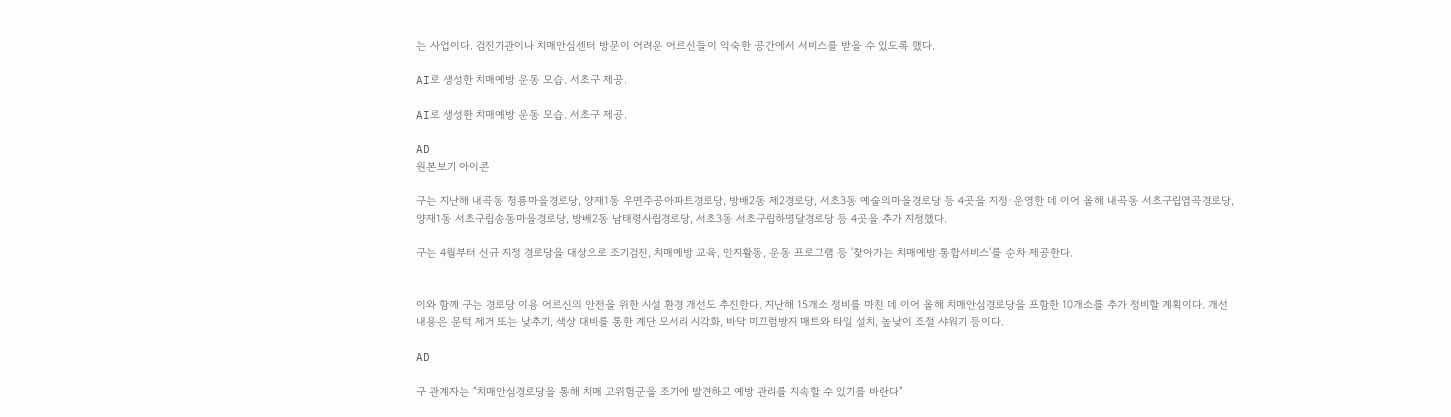는 사업이다. 검진기관이나 치매안심센터 방문이 어려운 어르신들이 익숙한 공간에서 서비스를 받을 수 있도록 했다.

AI로 생성한 치매예방 운동 모습. 서초구 제공.

AI로 생성한 치매예방 운동 모습. 서초구 제공.

AD
원본보기 아이콘

구는 지난해 내곡동 청룡마을경로당, 양재1동 우면주공아파트경로당, 방배2동 제2경로당, 서초3동 예술의마을경로당 등 4곳을 지정·운영한 데 이어 올해 내곡동 서초구립염곡경로당, 양재1동 서초구립송동마을경로당, 방배2동 남태령사립경로당, 서초3동 서초구립하명달경로당 등 4곳을 추가 지정했다.

구는 4월부터 신규 지정 경로당을 대상으로 조기검진, 치매예방 교육, 인지활동, 운동 프로그램 등 '찾아가는 치매예방 통합서비스'를 순차 제공한다.


이와 함께 구는 경로당 이용 어르신의 안전을 위한 시설 환경 개선도 추진한다. 지난해 15개소 정비를 마친 데 이어 올해 치매안심경로당을 포함한 10개소를 추가 정비할 계획이다. 개선 내용은 문턱 제거 또는 낮추기, 색상 대비를 통한 계단 모서리 시각화, 바닥 미끄럼방지 매트와 타일 설치, 높낮이 조절 샤워기 등이다.

AD

구 관계자는 "치매안심경로당을 통해 치매 고위험군을 조기에 발견하고 예방 관리를 지속할 수 있기를 바란다"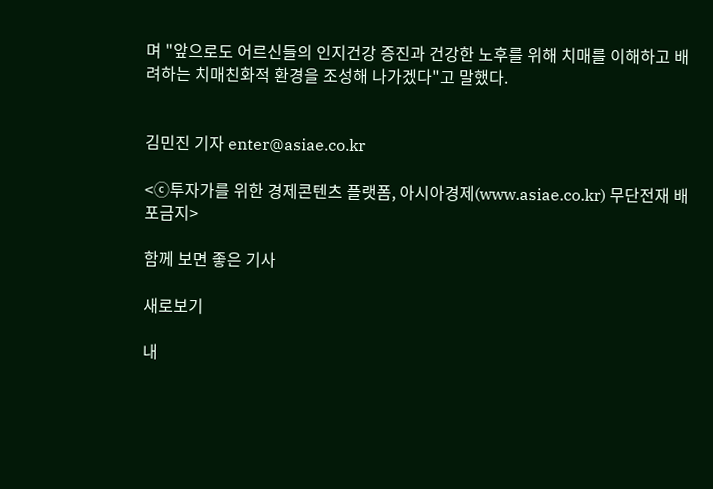며 "앞으로도 어르신들의 인지건강 증진과 건강한 노후를 위해 치매를 이해하고 배려하는 치매친화적 환경을 조성해 나가겠다"고 말했다.


김민진 기자 enter@asiae.co.kr

<ⓒ투자가를 위한 경제콘텐츠 플랫폼, 아시아경제(www.asiae.co.kr) 무단전재 배포금지>

함께 보면 좋은 기사

새로보기

내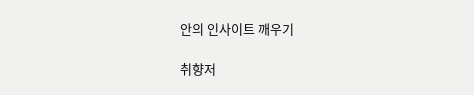안의 인사이트 깨우기

취향저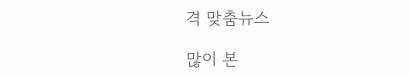격 맞춤뉴스

많이 본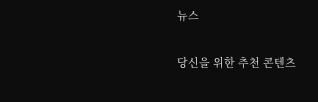뉴스

당신을 위한 추천 콘텐츠